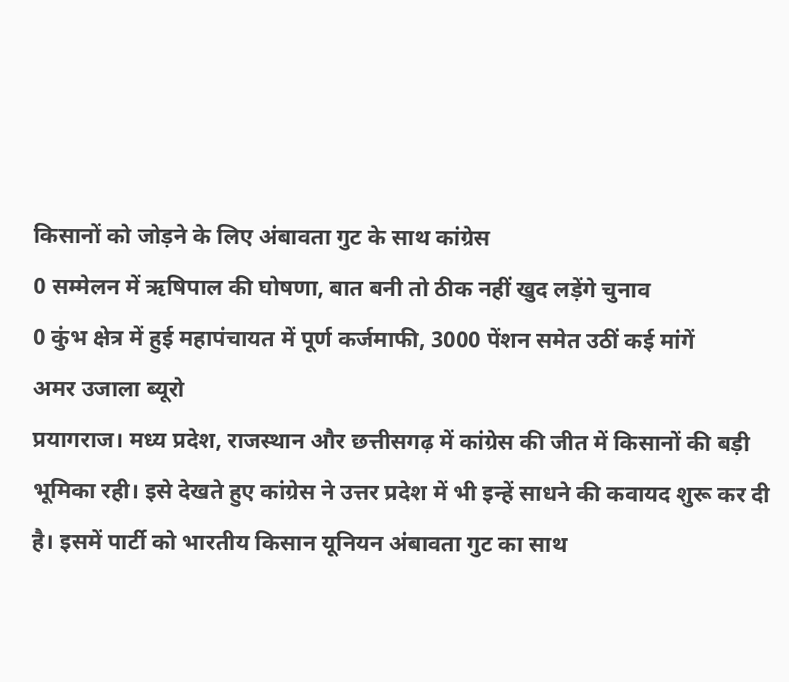किसानों को जोड़ने के लिए अंबावता गुट के साथ कांग्रेस
0 सम्मेलन में ऋषिपाल की घोषणा, बात बनी तो ठीक नहीं खुद लड़ेंगे चुनाव
0 कुंभ क्षेत्र में हुई महापंचायत में पूर्ण कर्जमाफी, 3000 पेंशन समेत उठीं कई मांगें
अमर उजाला ब्यूरो
प्रयागराज। मध्य प्रदेश, राजस्थान और छत्तीसगढ़ में कांग्रेस की जीत में किसानों की बड़ी भूमिका रही। इसे देखते हुए कांग्रेस ने उत्तर प्रदेश में भी इन्हें साधने की कवायद शुरू कर दी है। इसमें पार्टी को भारतीय किसान यूनियन अंबावता गुट का साथ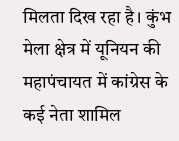मिलता दिख रहा है। कुंभ मेला क्षेत्र में यूनियन की महापंचायत में कांग्रेस के कई नेता शामिल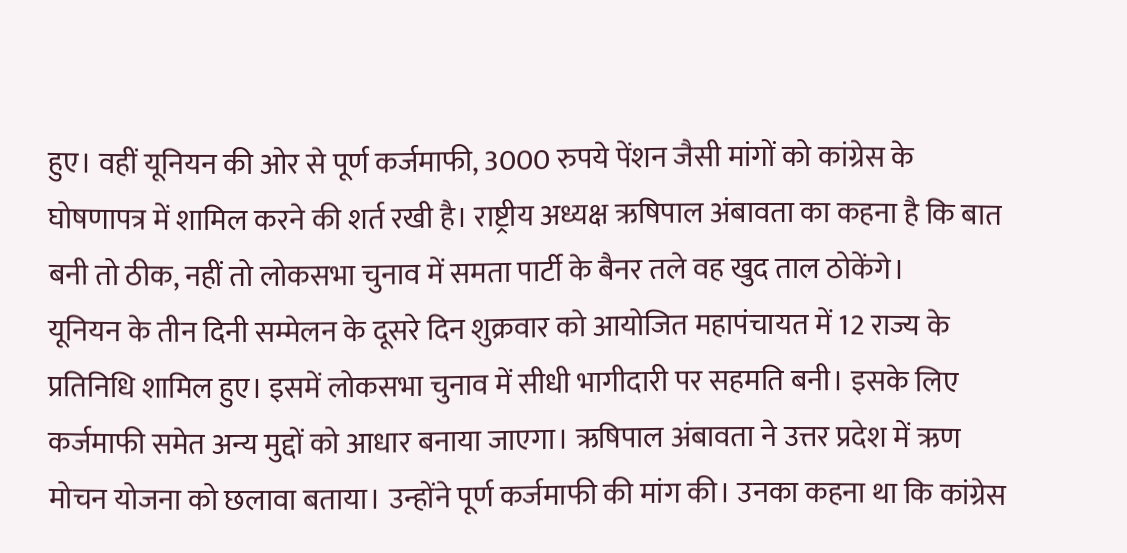हुए। वहीं यूनियन की ओर से पूर्ण कर्जमाफी, 3000 रुपये पेंशन जैसी मांगों को कांग्रेस के घोषणापत्र में शामिल करने की शर्त रखी है। राष्ट्रीय अध्यक्ष ऋषिपाल अंबावता का कहना है कि बात बनी तो ठीक, नहीं तो लोकसभा चुनाव में समता पार्टी के बैनर तले वह खुद ताल ठोकेंगे।
यूनियन के तीन दिनी सम्मेलन के दूसरे दिन शुक्रवार को आयोजित महापंचायत में 12 राज्य के प्रतिनिधि शामिल हुए। इसमें लोकसभा चुनाव में सीधी भागीदारी पर सहमति बनी। इसके लिए कर्जमाफी समेत अन्य मुद्दों को आधार बनाया जाएगा। ऋषिपाल अंबावता ने उत्तर प्रदेश में ऋण मोचन योजना को छलावा बताया। उन्होंने पूर्ण कर्जमाफी की मांग की। उनका कहना था कि कांग्रेस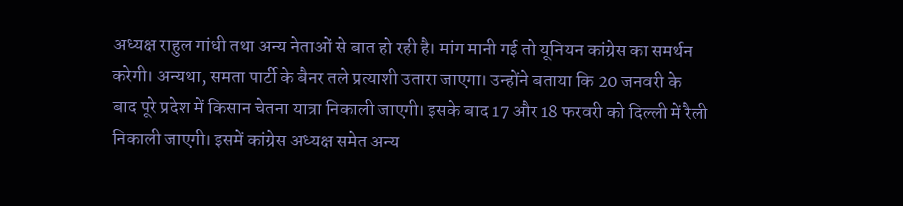अध्यक्ष राहुल गांधी तथा अन्य नेताओं से बात हो रही है। मांग मानी गई तो यूनियन कांग्रेस का समर्थन करेगी। अन्यथा, समता पार्टी के बैनर तले प्रत्याशी उतारा जाएगा। उन्होंने बताया कि 20 जनवरी के बाद पूरे प्रदेश में किसान चेतना यात्रा निकाली जाएगी। इसके बाद 17 और 18 फरवरी को दिल्ली में रैली निकाली जाएगी। इसमें कांग्रेस अध्यक्ष समेत अन्य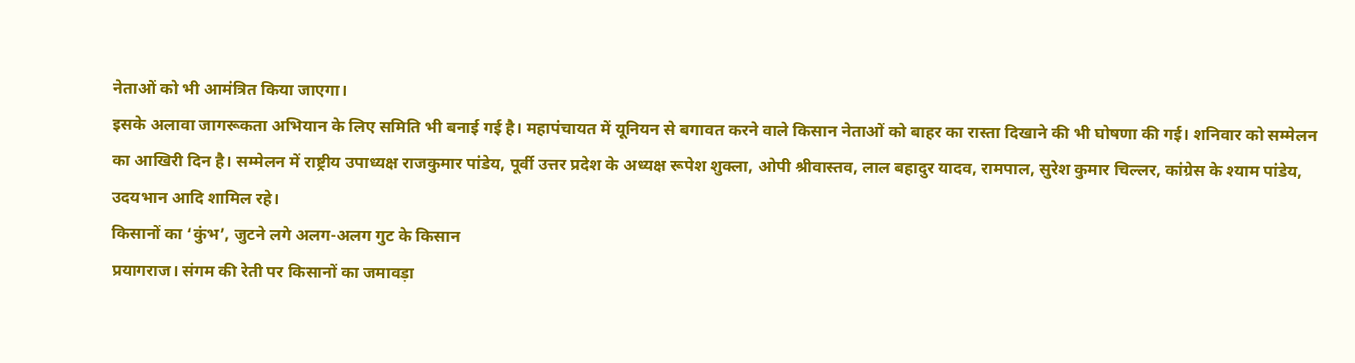नेताओं को भी आमंत्रित किया जाएगा।
इसके अलावा जागरूकता अभियान के लिए समिति भी बनाई गई है। महापंचायत में यूनियन से बगावत करने वाले किसान नेताओं को बाहर का रास्ता दिखाने की भी घोषणा की गई। शनिवार को सम्मेलन का आखिरी दिन है। सम्मेलन में राष्ट्रीय उपाध्यक्ष राजकुमार पांडेय, पूर्वी उत्तर प्रदेश के अध्यक्ष रूपेश शुक्ला, ओपी श्रीवास्तव, लाल बहादुर यादव, रामपाल, सुरेश कुमार चिल्लर, कांग्रेस के श्याम पांडेय, उदयभान आदि शामिल रहे।
किसानों का ‘कुंभ’, जुटने लगे अलग-अलग गुट के किसान
प्रयागराज। संगम की रेती पर किसानों का जमावड़ा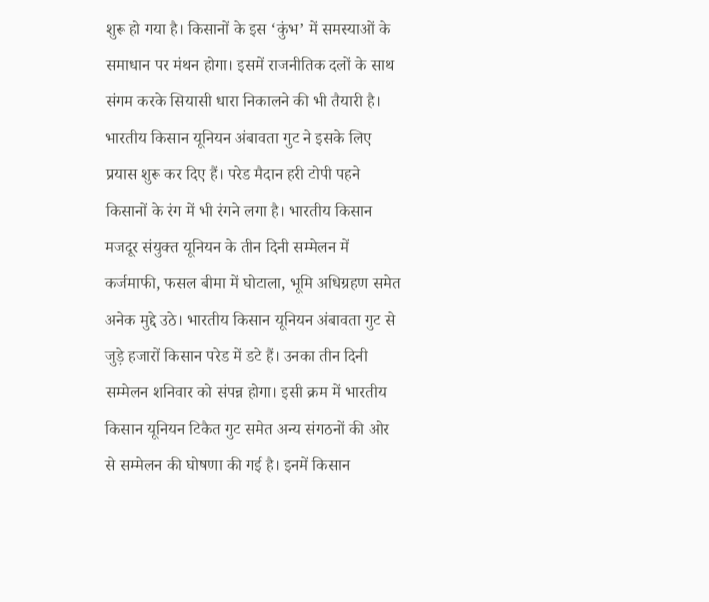शुरू हो गया है। किसानों के इस ‘कुंभ’ में समस्याओं के समाधान पर मंथन होगा। इसमें राजनीतिक दलों के साथ संगम करके सियासी धारा निकालने की भी तैयारी है। भारतीय किसान यूनियन अंबावता गुट ने इसके लिए प्रयास शुरू कर दिए हैं। परेड मैदान हरी टोपी पहने किसानों के रंग में भी रंगने लगा है। भारतीय किसान मजदूर संयुक्त यूनियन के तीन दिनी सम्मेलन में कर्जमाफी, फसल बीमा में घोटाला, भूमि अधिग्रहण समेत अनेक मुद्दे उठे। भारतीय किसान यूनियन अंबावता गुट से जुड़े हजारों किसान परेड में डटे हैं। उनका तीन दिनी सम्मेलन शनिवार को संपन्न होगा। इसी क्रम में भारतीय किसान यूनियन टिकैत गुट समेत अन्य संगठनों की ओर से सम्मेलन की घोषणा की गई है। इनमें किसान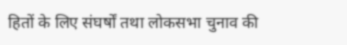हितों के लिए संघर्षों तथा लोकसभा चुनाव की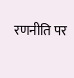रणनीति पर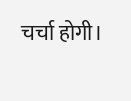चर्चा होगी।